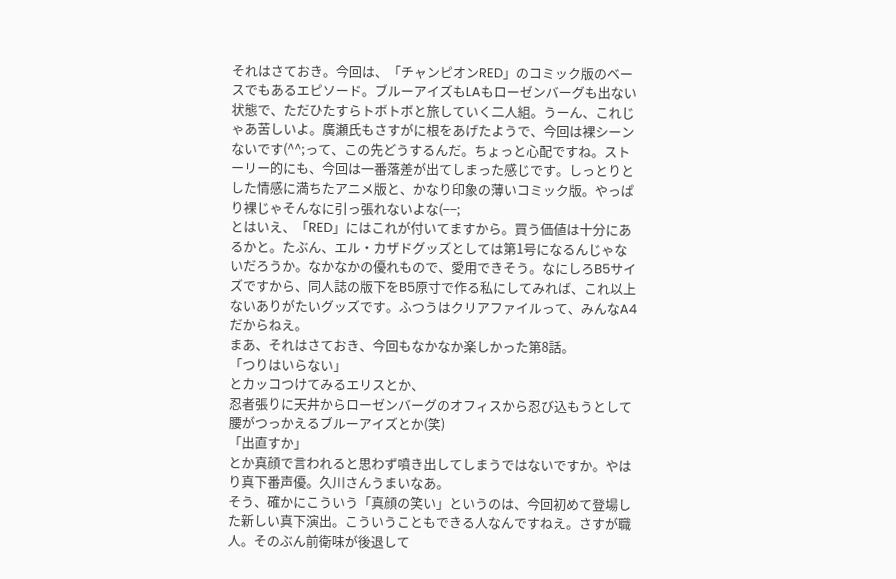それはさておき。今回は、「チャンピオンRED」のコミック版のベースでもあるエピソード。ブルーアイズもLAもローゼンバーグも出ない状態で、ただひたすらトボトボと旅していく二人組。うーん、これじゃあ苦しいよ。廣瀬氏もさすがに根をあげたようで、今回は裸シーンないです(^^;って、この先どうするんだ。ちょっと心配ですね。ストーリー的にも、今回は一番落差が出てしまった感じです。しっとりとした情感に満ちたアニメ版と、かなり印象の薄いコミック版。やっぱり裸じゃそんなに引っ張れないよな(−−;
とはいえ、「RED」にはこれが付いてますから。買う価値は十分にあるかと。たぶん、エル・カザドグッズとしては第1号になるんじゃないだろうか。なかなかの優れもので、愛用できそう。なにしろB5サイズですから、同人誌の版下をB5原寸で作る私にしてみれば、これ以上ないありがたいグッズです。ふつうはクリアファイルって、みんなA4だからねえ。
まあ、それはさておき、今回もなかなか楽しかった第8話。
「つりはいらない」
とカッコつけてみるエリスとか、
忍者張りに天井からローゼンバーグのオフィスから忍び込もうとして腰がつっかえるブルーアイズとか(笑)
「出直すか」
とか真顔で言われると思わず噴き出してしまうではないですか。やはり真下番声優。久川さんうまいなあ。
そう、確かにこういう「真顔の笑い」というのは、今回初めて登場した新しい真下演出。こういうこともできる人なんですねえ。さすが職人。そのぶん前衛味が後退して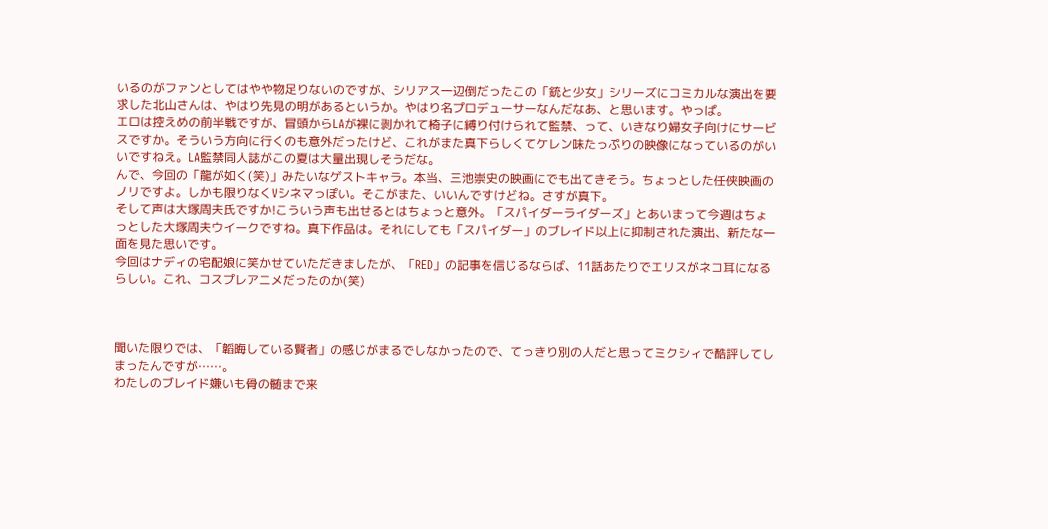いるのがファンとしてはやや物足りないのですが、シリアス一辺倒だったこの「銃と少女」シリーズにコミカルな演出を要求した北山さんは、やはり先見の明があるというか。やはり名プロデューサーなんだなあ、と思います。やっぱ。
エロは控えめの前半戦ですが、冒頭からLAが裸に剥かれて椅子に縛り付けられて監禁、って、いきなり婦女子向けにサービスですか。そういう方向に行くのも意外だったけど、これがまた真下らしくてケレン味たっぷりの映像になっているのがいいですねえ。LA監禁同人誌がこの夏は大量出現しそうだな。
んで、今回の「龍が如く(笑)」みたいなゲストキャラ。本当、三池崇史の映画にでも出てきそう。ちょっとした任侠映画のノリですよ。しかも限りなくVシネマっぽい。そこがまた、いいんですけどね。さすが真下。
そして声は大塚周夫氏ですか!こういう声も出せるとはちょっと意外。「スパイダーライダーズ」とあいまって今週はちょっとした大塚周夫ウイークですね。真下作品は。それにしても「スパイダー」のブレイド以上に抑制された演出、新たな一面を見た思いです。
今回はナディの宅配娘に笑かせていただきましたが、「RED」の記事を信じるならば、11話あたりでエリスがネコ耳になるらしい。これ、コスプレアニメだったのか(笑)



聞いた限りでは、「韜晦している賢者」の感じがまるでしなかったので、てっきり別の人だと思ってミクシィで酷評してしまったんですが……。
わたしのブレイド嫌いも骨の髄まで来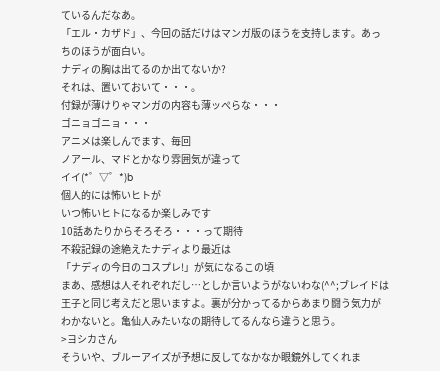ているんだなあ。
「エル・カザド」、今回の話だけはマンガ版のほうを支持します。あっちのほうが面白い。
ナディの胸は出てるのか出てないか?
それは、置いておいて・・・。
付録が薄けりゃマンガの内容も薄ッぺらな・・・
ゴニョゴニョ・・・
アニメは楽しんでます、毎回
ノアール、マドとかなり雰囲気が違って
イイ(*゜▽゜*)b
個人的には怖いヒトが
いつ怖いヒトになるか楽しみです
10話あたりからそろそろ・・・って期待
不殺記録の途絶えたナディより最近は
「ナディの今日のコスプレ!」が気になるこの頃
まあ、感想は人それぞれだし…としか言いようがないわな(^^;ブレイドは王子と同じ考えだと思いますよ。裏が分かってるからあまり闘う気力がわかないと。亀仙人みたいなの期待してるんなら違うと思う。
>ヨシカさん
そういや、ブルーアイズが予想に反してなかなか眼鏡外してくれま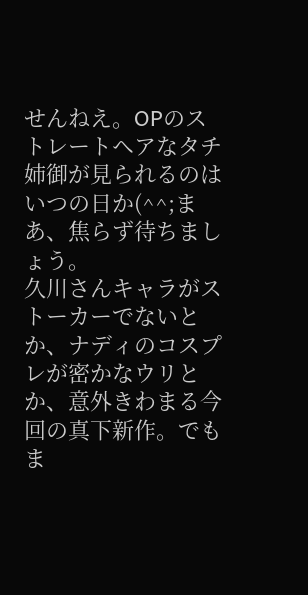せんねえ。OPのストレートヘアなタチ姉御が見られるのはいつの日か(^^;まあ、焦らず待ちましょう。
久川さんキャラがストーカーでないとか、ナディのコスプレが密かなウリとか、意外きわまる今回の真下新作。でもま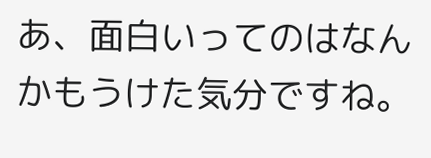あ、面白いってのはなんかもうけた気分ですね。